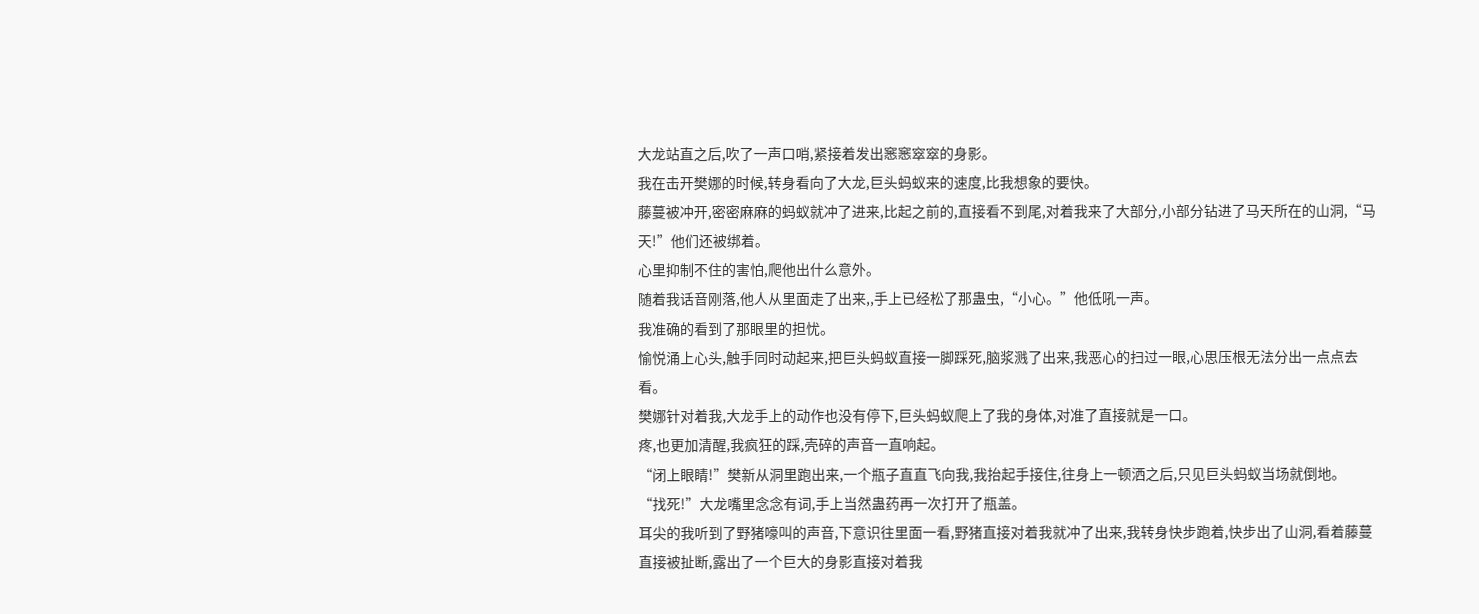大龙站直之后,吹了一声口哨,紧接着发出窸窸窣窣的身影。
我在击开樊娜的时候,转身看向了大龙,巨头蚂蚁来的速度,比我想象的要快。
藤蔓被冲开,密密麻麻的蚂蚁就冲了进来,比起之前的,直接看不到尾,对着我来了大部分,小部分钻进了马天所在的山洞,“马天!”他们还被绑着。
心里抑制不住的害怕,爬他出什么意外。
随着我话音刚落,他人从里面走了出来,,手上已经松了那蛊虫,“小心。”他低吼一声。
我准确的看到了那眼里的担忧。
愉悦涌上心头,触手同时动起来,把巨头蚂蚁直接一脚踩死,脑浆溅了出来,我恶心的扫过一眼,心思压根无法分出一点点去看。
樊娜针对着我,大龙手上的动作也没有停下,巨头蚂蚁爬上了我的身体,对准了直接就是一口。
疼,也更加清醒,我疯狂的踩,壳碎的声音一直响起。
“闭上眼睛!”樊新从洞里跑出来,一个瓶子直直飞向我,我抬起手接住,往身上一顿洒之后,只见巨头蚂蚁当场就倒地。
“找死!”大龙嘴里念念有词,手上当然蛊药再一次打开了瓶盖。
耳尖的我听到了野猪嚎叫的声音,下意识往里面一看,野猪直接对着我就冲了出来,我转身快步跑着,快步出了山洞,看着藤蔓直接被扯断,露出了一个巨大的身影直接对着我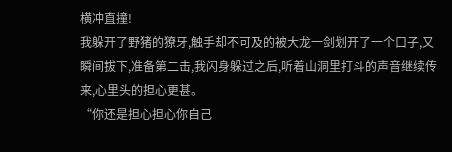横冲直撞!
我躲开了野猪的獠牙,触手却不可及的被大龙一剑划开了一个口子,又瞬间拔下,准备第二击,我闪身躲过之后,听着山洞里打斗的声音继续传来,心里头的担心更甚。
“你还是担心担心你自己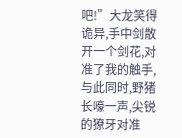吧!”大龙笑得诡异,手中剑散开一个剑花,对准了我的触手,与此同时,野猪长嚎一声,尖锐的獠牙对准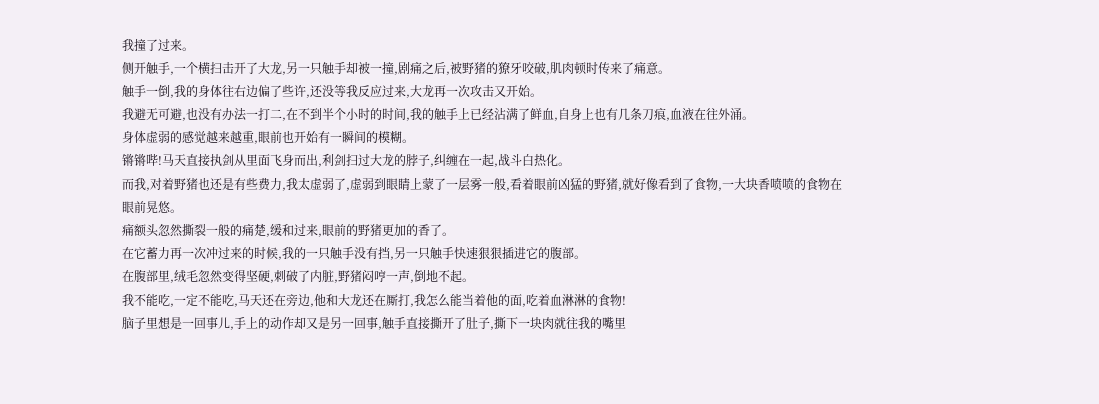我撞了过来。
侧开触手,一个横扫击开了大龙,另一只触手却被一撞,剧痛之后,被野猪的獠牙咬破,肌肉顿时传来了痛意。
触手一倒,我的身体往右边偏了些许,还没等我反应过来,大龙再一次攻击又开始。
我避无可避,也没有办法一打二,在不到半个小时的时间,我的触手上已经沾满了鲜血,自身上也有几条刀痕,血液在往外涌。
身体虚弱的感觉越来越重,眼前也开始有一瞬间的模糊。
锵锵哔!马天直接执剑从里面飞身而出,利剑扫过大龙的脖子,纠缠在一起,战斗白热化。
而我,对着野猪也还是有些费力,我太虚弱了,虚弱到眼睛上蒙了一层雾一般,看着眼前凶猛的野猪,就好像看到了食物,一大块香喷喷的食物在眼前晃悠。
痛额头忽然撕裂一般的痛楚,缓和过来,眼前的野猪更加的香了。
在它蓄力再一次冲过来的时候,我的一只触手没有挡,另一只触手快速狠狠插进它的腹部。
在腹部里,绒毛忽然变得坚硬,刺破了内脏,野猪闷哼一声,倒地不起。
我不能吃,一定不能吃,马天还在旁边,他和大龙还在厮打,我怎么能当着他的面,吃着血淋淋的食物!
脑子里想是一回事儿,手上的动作却又是另一回事,触手直接撕开了肚子,撕下一块肉就往我的嘴里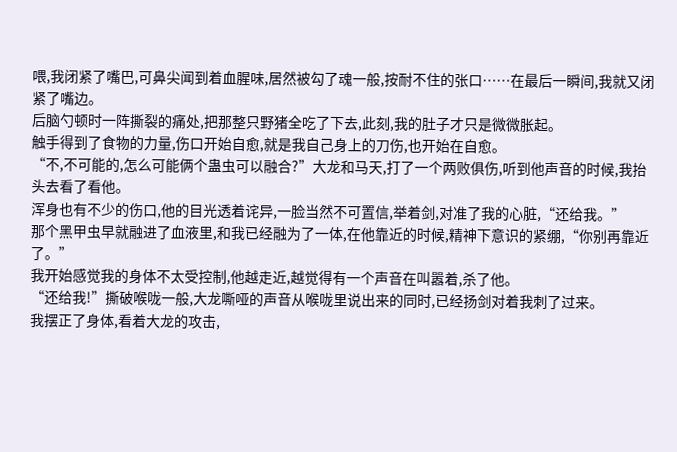喂,我闭紧了嘴巴,可鼻尖闻到着血腥味,居然被勾了魂一般,按耐不住的张口……在最后一瞬间,我就又闭紧了嘴边。
后脑勺顿时一阵撕裂的痛处,把那整只野猪全吃了下去,此刻,我的肚子才只是微微胀起。
触手得到了食物的力量,伤口开始自愈,就是我自己身上的刀伤,也开始在自愈。
“不,不可能的,怎么可能俩个蛊虫可以融合?”大龙和马天,打了一个两败俱伤,听到他声音的时候,我抬头去看了看他。
浑身也有不少的伤口,他的目光透着诧异,一脸当然不可置信,举着剑,对准了我的心脏,“还给我。”
那个黑甲虫早就融进了血液里,和我已经融为了一体,在他靠近的时候,精神下意识的紧绷,“你别再靠近了。”
我开始感觉我的身体不太受控制,他越走近,越觉得有一个声音在叫嚣着,杀了他。
“还给我!”撕破喉咙一般,大龙嘶哑的声音从喉咙里说出来的同时,已经扬剑对着我刺了过来。
我摆正了身体,看着大龙的攻击,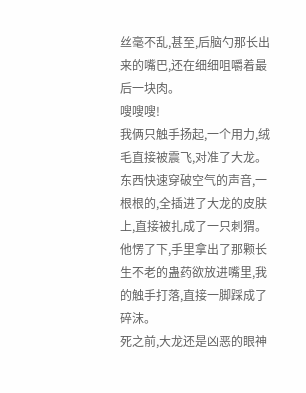丝毫不乱,甚至,后脑勺那长出来的嘴巴,还在细细咀嚼着最后一块肉。
嗖嗖嗖!
我俩只触手扬起,一个用力,绒毛直接被震飞,对准了大龙。
东西快速穿破空气的声音,一根根的,全插进了大龙的皮肤上,直接被扎成了一只刺猬。
他愣了下,手里拿出了那颗长生不老的蛊药欲放进嘴里,我的触手打落,直接一脚踩成了碎沫。
死之前,大龙还是凶恶的眼神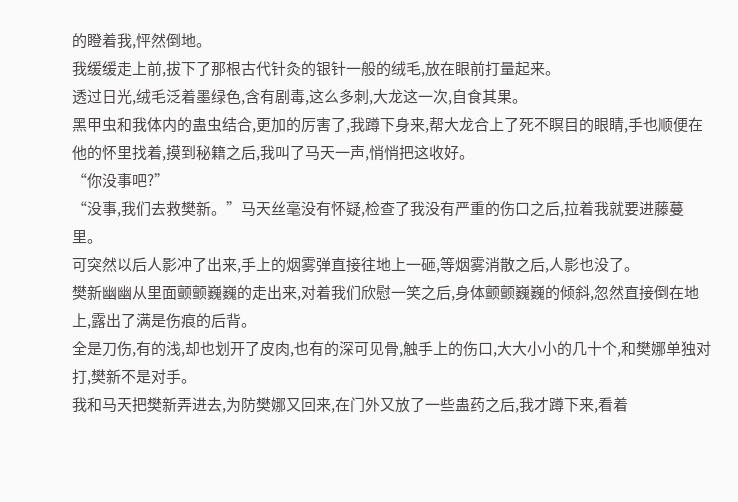的瞪着我,怦然倒地。
我缓缓走上前,拔下了那根古代针灸的银针一般的绒毛,放在眼前打量起来。
透过日光,绒毛泛着墨绿色,含有剧毒,这么多刺,大龙这一次,自食其果。
黑甲虫和我体内的蛊虫结合,更加的厉害了,我蹲下身来,帮大龙合上了死不瞑目的眼睛,手也顺便在他的怀里找着,摸到秘籍之后,我叫了马天一声,悄悄把这收好。
“你没事吧?”
“没事,我们去救樊新。”马天丝毫没有怀疑,检查了我没有严重的伤口之后,拉着我就要进藤蔓里。
可突然以后人影冲了出来,手上的烟雾弹直接往地上一砸,等烟雾消散之后,人影也没了。
樊新幽幽从里面颤颤巍巍的走出来,对着我们欣慰一笑之后,身体颤颤巍巍的倾斜,忽然直接倒在地上,露出了满是伤痕的后背。
全是刀伤,有的浅,却也划开了皮肉,也有的深可见骨,触手上的伤口,大大小小的几十个,和樊娜单独对打,樊新不是对手。
我和马天把樊新弄进去,为防樊娜又回来,在门外又放了一些蛊药之后,我才蹲下来,看着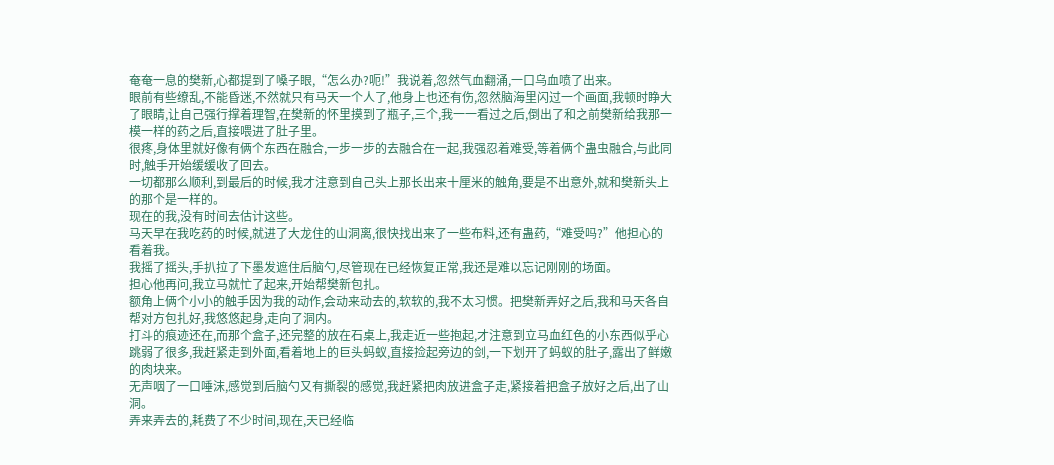奄奄一息的樊新,心都提到了嗓子眼,“怎么办?呃!”我说着,忽然气血翻涌,一口乌血喷了出来。
眼前有些缭乱,不能昏迷,不然就只有马天一个人了,他身上也还有伤,忽然脑海里闪过一个画面,我顿时睁大了眼睛,让自己强行撑着理智,在樊新的怀里摸到了瓶子,三个,我一一看过之后,倒出了和之前樊新给我那一模一样的药之后,直接喂进了肚子里。
很疼,身体里就好像有俩个东西在融合,一步一步的去融合在一起,我强忍着难受,等着俩个蛊虫融合,与此同时,触手开始缓缓收了回去。
一切都那么顺利,到最后的时候,我才注意到自己头上那长出来十厘米的触角,要是不出意外,就和樊新头上的那个是一样的。
现在的我,没有时间去估计这些。
马天早在我吃药的时候,就进了大龙住的山洞离,很快找出来了一些布料,还有蛊药,“难受吗?”他担心的看着我。
我摇了摇头,手扒拉了下墨发遮住后脑勺,尽管现在已经恢复正常,我还是难以忘记刚刚的场面。
担心他再问,我立马就忙了起来,开始帮樊新包扎。
额角上俩个小小的触手因为我的动作,会动来动去的,软软的,我不太习惯。把樊新弄好之后,我和马天各自帮对方包扎好,我悠悠起身,走向了洞内。
打斗的痕迹还在,而那个盒子,还完整的放在石桌上,我走近一些抱起,才注意到立马血红色的小东西似乎心跳弱了很多,我赶紧走到外面,看着地上的巨头蚂蚁,直接捡起旁边的剑,一下划开了蚂蚁的肚子,露出了鲜嫩的肉块来。
无声咽了一口唾沫,感觉到后脑勺又有撕裂的感觉,我赶紧把肉放进盒子走,紧接着把盒子放好之后,出了山洞。
弄来弄去的,耗费了不少时间,现在,天已经临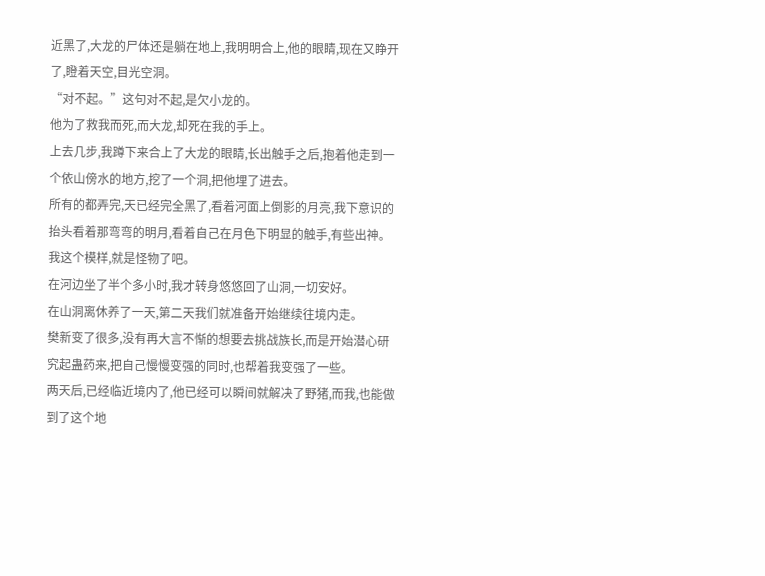近黑了,大龙的尸体还是躺在地上,我明明合上,他的眼睛,现在又睁开了,瞪着天空,目光空洞。
“对不起。”这句对不起,是欠小龙的。
他为了救我而死,而大龙,却死在我的手上。
上去几步,我蹲下来合上了大龙的眼睛,长出触手之后,抱着他走到一个依山傍水的地方,挖了一个洞,把他埋了进去。
所有的都弄完,天已经完全黑了,看着河面上倒影的月亮,我下意识的抬头看着那弯弯的明月,看着自己在月色下明显的触手,有些出神。
我这个模样,就是怪物了吧。
在河边坐了半个多小时,我才转身悠悠回了山洞,一切安好。
在山洞离休养了一天,第二天我们就准备开始继续往境内走。
樊新变了很多,没有再大言不惭的想要去挑战族长,而是开始潜心研究起蛊药来,把自己慢慢变强的同时,也帮着我变强了一些。
两天后,已经临近境内了,他已经可以瞬间就解决了野猪,而我,也能做到了这个地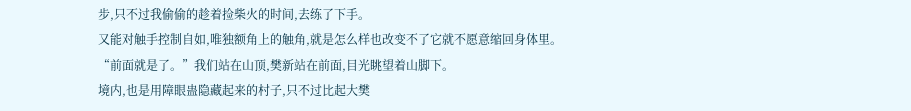步,只不过我偷偷的趁着捡柴火的时间,去练了下手。
又能对触手控制自如,唯独额角上的触角,就是怎么样也改变不了它就不愿意缩回身体里。
“前面就是了。”我们站在山顶,樊新站在前面,目光眺望着山脚下。
境内,也是用障眼蛊隐藏起来的村子,只不过比起大樊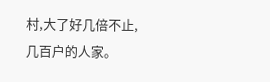村,大了好几倍不止,几百户的人家。